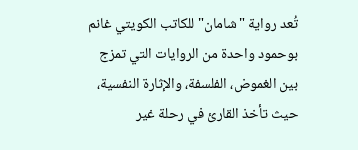تُعد رواية "شامان" للكاتب الكويتي غانم بوحمود واحدة من الروايات التي تمزج بين الغموض، الفلسفة، والإثارة النفسية، حيث تأخذ القارئ في رحلة غير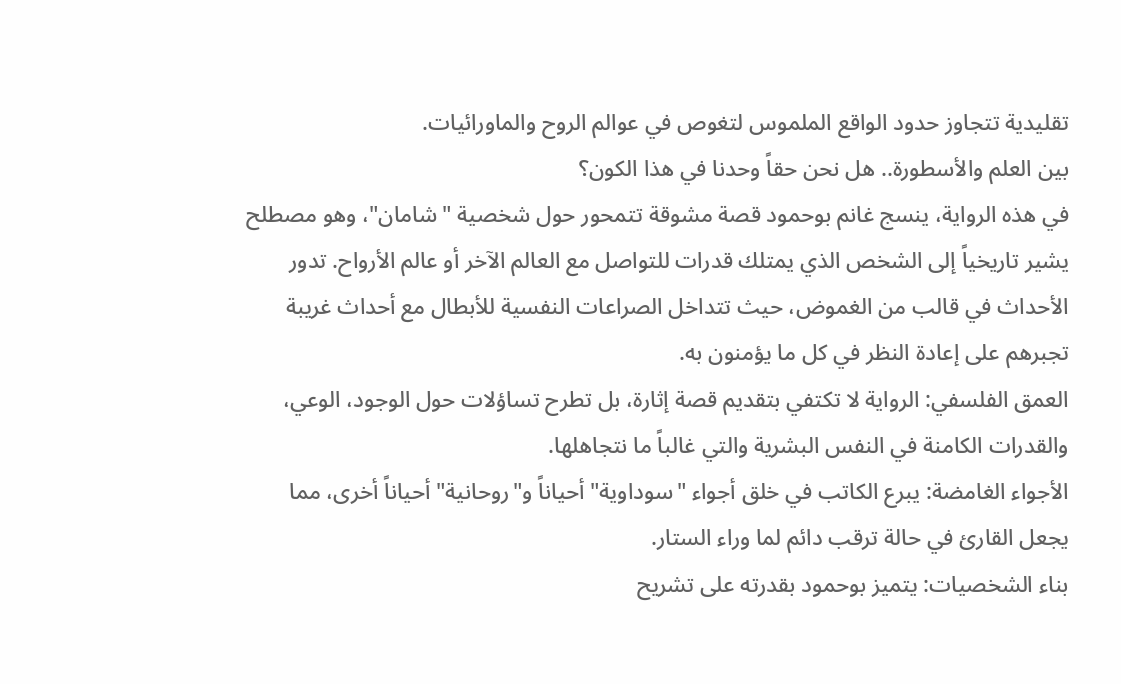تقليدية تتجاوز حدود الواقع الملموس لتغوص في عوالم الروح والماورائيات.
بين العلم والأسطورة.. هل نحن حقاً وحدنا في هذا الكون؟
في هذه الرواية، ينسج غانم بوحمود قصة مشوقة تتمحور حول شخصية "شامان"، وهو مصطلح يشير تاريخياً إلى الشخص الذي يمتلك قدرات للتواصل مع العالم الآخر أو عالم الأرواح. تدور الأحداث في قالب من الغموض، حيث تتداخل الصراعات النفسية للأبطال مع أحداث غريبة تجبرهم على إعادة النظر في كل ما يؤمنون به.
العمق الفلسفي: الرواية لا تكتفي بتقديم قصة إثارة، بل تطرح تساؤلات حول الوجود، الوعي، والقدرات الكامنة في النفس البشرية والتي غالباً ما نتجاهلها.
الأجواء الغامضة: يبرع الكاتب في خلق أجواء "سوداوية" أحياناً و"روحانية" أحياناً أخرى، مما يجعل القارئ في حالة ترقب دائم لما وراء الستار.
بناء الشخصيات: يتميز بوحمود بقدرته على تشريح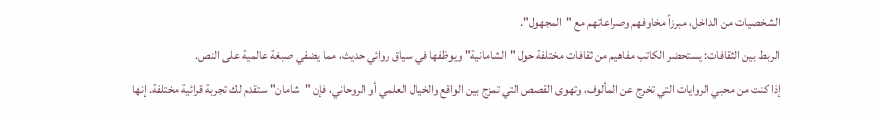الشخصيات من الداخل، مبرزاً مخاوفهم وصراعاتهم مع "المجهول".
الربط بين الثقافات: يستحضر الكاتب مفاهيم من ثقافات مختلفة حول "الشامانية" ويوظفها في سياق روائي حديث، مما يضفي صبغة عالمية على النص.
إذا كنت من محبي الروايات التي تخرج عن المألوف، وتهوى القصص التي تمزج بين الواقع والخيال العلمي أو الروحاني، فإن "شامان" ستقدم لك تجربة قرائية مختلفة. إنها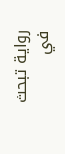رواية تبحث في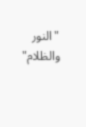"النور والظلام"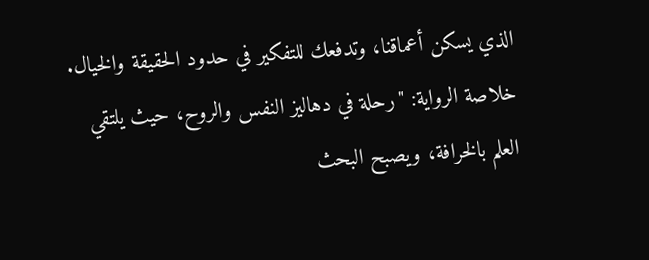الذي يسكن أعماقنا، وتدفعك للتفكير في حدود الحقيقة والخيال.
خلاصة الرواية: "رحلة في دهاليز النفس والروح، حيث يلتقي العلم بالخرافة، ويصبح البحث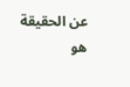عن الحقيقة هو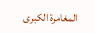المغامرة الكبرى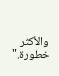والأكثر خطورة."